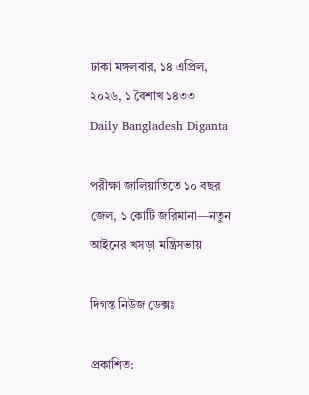ঢাকা মঙ্গলবার, ১৪ এপ্রিল, ২০২৬, ১ বৈশাখ ১৪৩৩
Daily Bangladesh Diganta

পরীক্ষা জালিয়াতিতে ১০ বছর জেল, ১ কোটি জরিমানা—নতুন আইনের খসড়া মন্ত্রিসভায়

দিগন্ত নিউজ ডেক্সঃ

প্রকাশিত: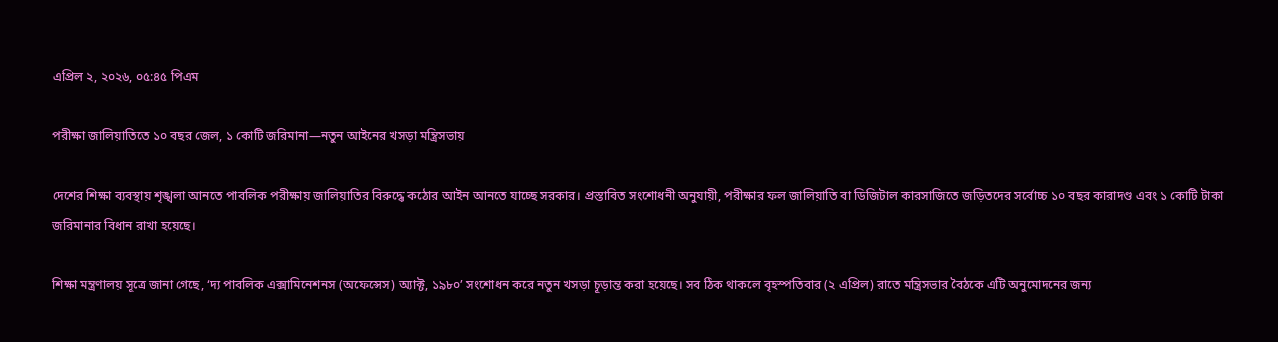এপ্রিল ২, ২০২৬, ০৫:৪৫ পিএম

পরীক্ষা জালিয়াতিতে ১০ বছর জেল, ১ কোটি জরিমানা—নতুন আইনের খসড়া মন্ত্রিসভায়

দেশের শিক্ষা ব্যবস্থায় শৃঙ্খলা আনতে পাবলিক পরীক্ষায় জালিয়াতির বিরুদ্ধে কঠোর আইন আনতে যাচ্ছে সরকার। প্রস্তাবিত সংশোধনী অনুযায়ী, পরীক্ষার ফল জালিয়াতি বা ডিজিটাল কারসাজিতে জড়িতদের সর্বোচ্চ ১০ বছর কারাদণ্ড এবং ১ কোটি টাকা জরিমানার বিধান রাখা হয়েছে।

শিক্ষা মন্ত্রণালয় সূত্রে জানা গেছে, ‘দ্য পাবলিক এক্সামিনেশনস (অফেন্সেস) অ্যাক্ট, ১৯৮০’ সংশোধন করে নতুন খসড়া চূড়ান্ত করা হয়েছে। সব ঠিক থাকলে বৃহস্পতিবার (২ এপ্রিল) রাতে মন্ত্রিসভার বৈঠকে এটি অনুমোদনের জন্য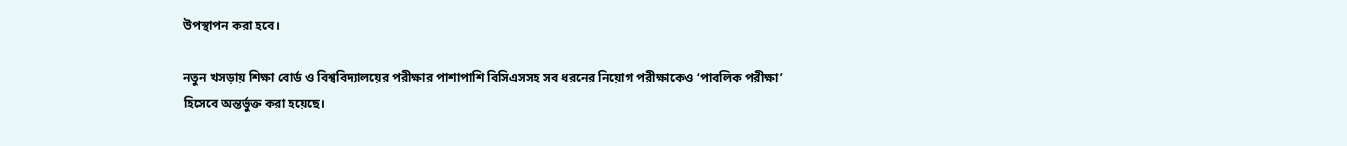উপস্থাপন করা হবে।

নতুন খসড়ায় শিক্ষা বোর্ড ও বিশ্ববিদ্যালয়ের পরীক্ষার পাশাপাশি বিসিএসসহ সব ধরনের নিয়োগ পরীক্ষাকেও ‘পাবলিক পরীক্ষা’ হিসেবে অন্তর্ভুক্ত করা হয়েছে।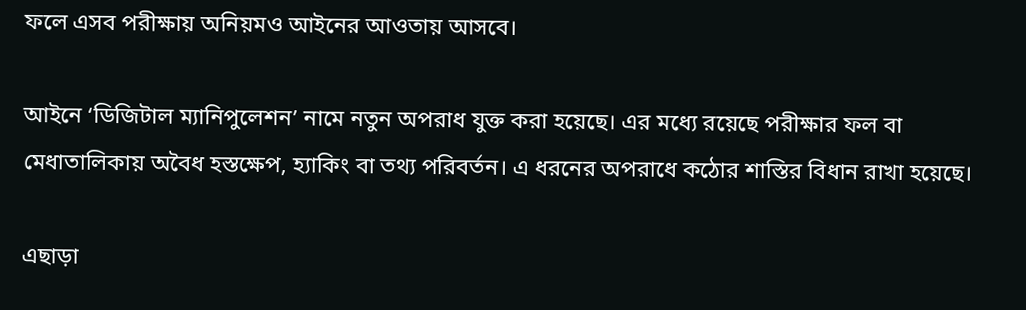ফলে এসব পরীক্ষায় অনিয়মও আইনের আওতায় আসবে।

আইনে ‘ডিজিটাল ম্যানিপুলেশন’ নামে নতুন অপরাধ যুক্ত করা হয়েছে। এর মধ্যে রয়েছে পরীক্ষার ফল বা মেধাতালিকায় অবৈধ হস্তক্ষেপ, হ্যাকিং বা তথ্য পরিবর্তন। এ ধরনের অপরাধে কঠোর শাস্তির বিধান রাখা হয়েছে।

এছাড়া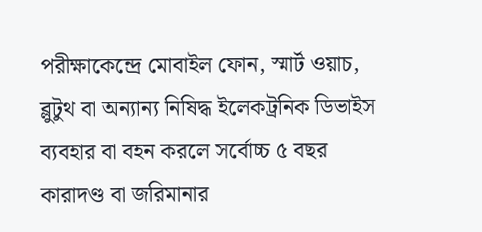পরীক্ষাকেন্দ্রে মোবাইল ফোন, স্মার্ট ওয়াচ, ব্লুটুথ বা অন্যান্য নিষিদ্ধ ইলেকট্রনিক ডিভাইস ব্যবহার বা বহন করলে সর্বোচ্চ ৫ বছর কারাদণ্ড বা জরিমানার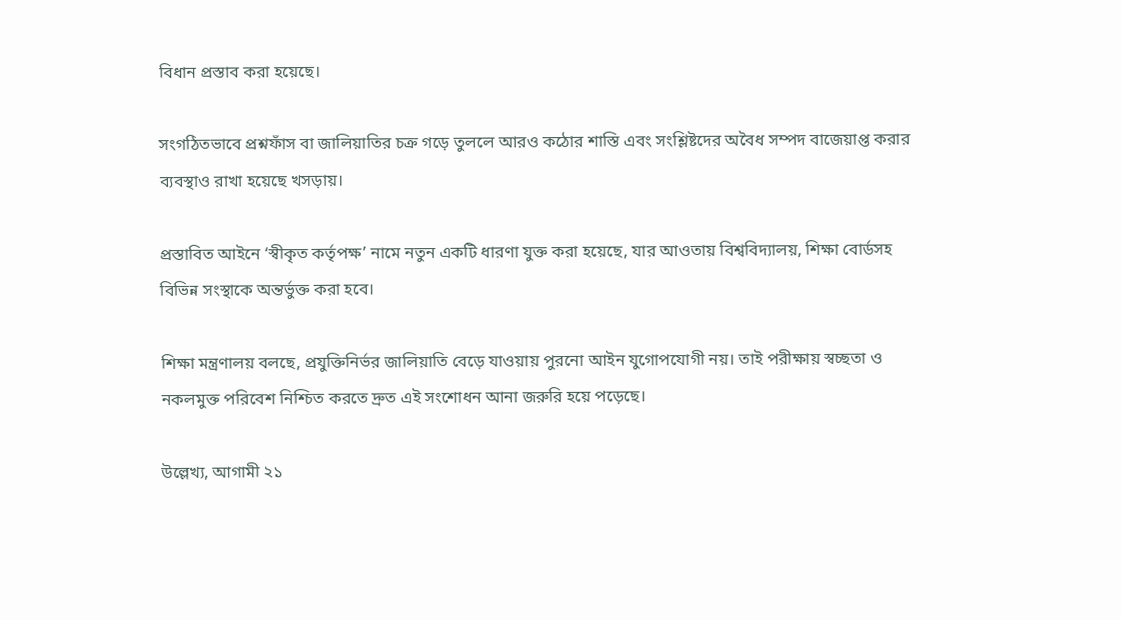বিধান প্রস্তাব করা হয়েছে।

সংগঠিতভাবে প্রশ্নফাঁস বা জালিয়াতির চক্র গড়ে তুললে আরও কঠোর শাস্তি এবং সংশ্লিষ্টদের অবৈধ সম্পদ বাজেয়াপ্ত করার ব্যবস্থাও রাখা হয়েছে খসড়ায়।

প্রস্তাবিত আইনে ‘স্বীকৃত কর্তৃপক্ষ’ নামে নতুন একটি ধারণা যুক্ত করা হয়েছে, যার আওতায় বিশ্ববিদ্যালয়, শিক্ষা বোর্ডসহ বিভিন্ন সংস্থাকে অন্তর্ভুক্ত করা হবে।

শিক্ষা মন্ত্রণালয় বলছে, প্রযুক্তিনির্ভর জালিয়াতি বেড়ে যাওয়ায় পুরনো আইন যুগোপযোগী নয়। তাই পরীক্ষায় স্বচ্ছতা ও নকলমুক্ত পরিবেশ নিশ্চিত করতে দ্রুত এই সংশোধন আনা জরুরি হয়ে পড়েছে।

উল্লেখ্য, আগামী ২১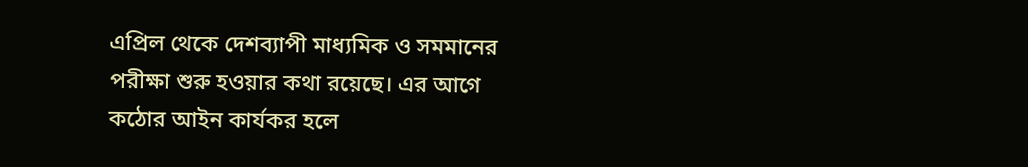এপ্রিল থেকে দেশব্যাপী মাধ্যমিক ও সমমানের পরীক্ষা শুরু হওয়ার কথা রয়েছে। এর আগে কঠোর আইন কার্যকর হলে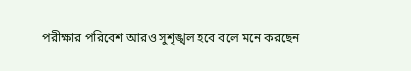পরীক্ষার পরিবেশ আরও সুশৃঙ্খল হবে বলে মনে করছেন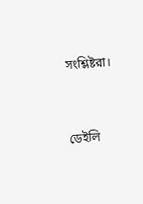সংশ্লিষ্টরা।



ডেইলি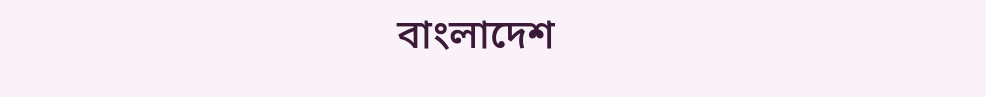বাংলাদেশ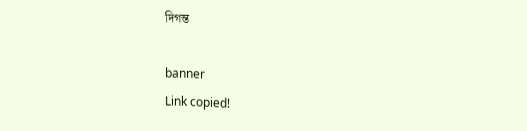দিগন্ত

banner
Link copied!